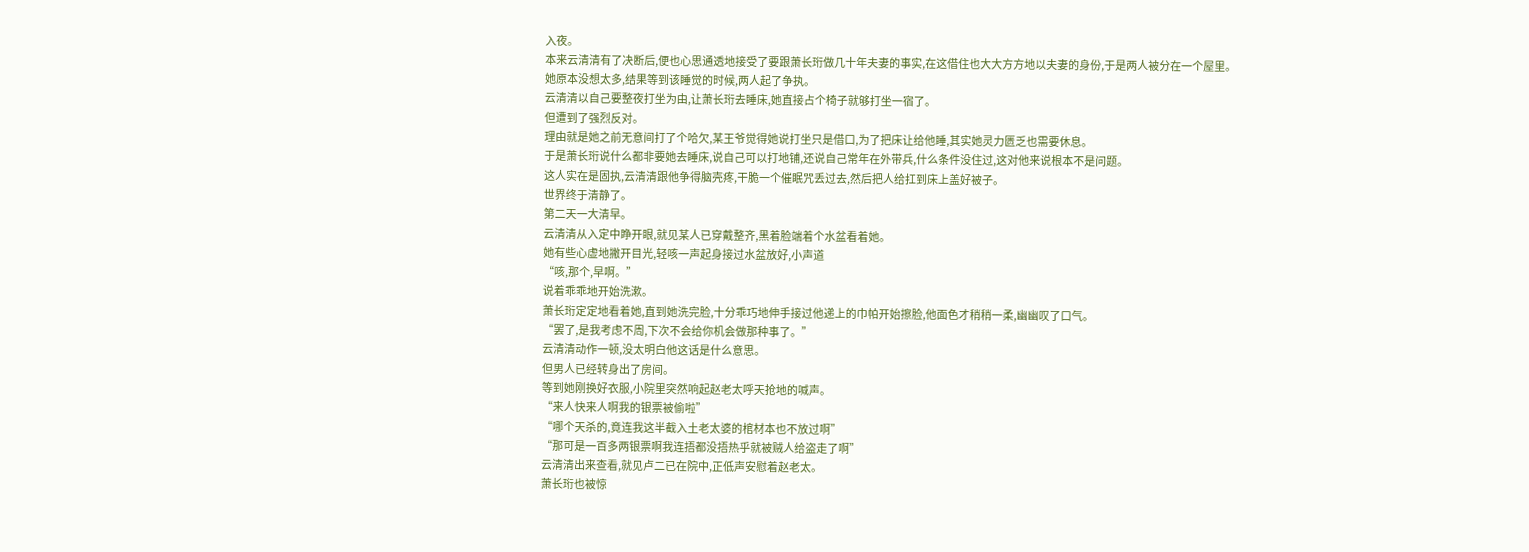入夜。
本来云清清有了决断后,便也心思通透地接受了要跟萧长珩做几十年夫妻的事实,在这借住也大大方方地以夫妻的身份,于是两人被分在一个屋里。
她原本没想太多,结果等到该睡觉的时候,两人起了争执。
云清清以自己要整夜打坐为由,让萧长珩去睡床,她直接占个椅子就够打坐一宿了。
但遭到了强烈反对。
理由就是她之前无意间打了个哈欠,某王爷觉得她说打坐只是借口,为了把床让给他睡,其实她灵力匮乏也需要休息。
于是萧长珩说什么都非要她去睡床,说自己可以打地铺,还说自己常年在外带兵,什么条件没住过,这对他来说根本不是问题。
这人实在是固执,云清清跟他争得脑壳疼,干脆一个催眠咒丢过去,然后把人给扛到床上盖好被子。
世界终于清静了。
第二天一大清早。
云清清从入定中睁开眼,就见某人已穿戴整齐,黑着脸端着个水盆看着她。
她有些心虚地撇开目光,轻咳一声起身接过水盆放好,小声道
“咳,那个,早啊。”
说着乖乖地开始洗漱。
萧长珩定定地看着她,直到她洗完脸,十分乖巧地伸手接过他递上的巾帕开始擦脸,他面色才稍稍一柔,幽幽叹了口气。
“罢了,是我考虑不周,下次不会给你机会做那种事了。”
云清清动作一顿,没太明白他这话是什么意思。
但男人已经转身出了房间。
等到她刚换好衣服,小院里突然响起赵老太呼天抢地的喊声。
“来人快来人啊我的银票被偷啦”
“哪个天杀的,竟连我这半截入土老太婆的棺材本也不放过啊”
“那可是一百多两银票啊我连捂都没捂热乎就被贼人给盗走了啊”
云清清出来查看,就见卢二已在院中,正低声安慰着赵老太。
萧长珩也被惊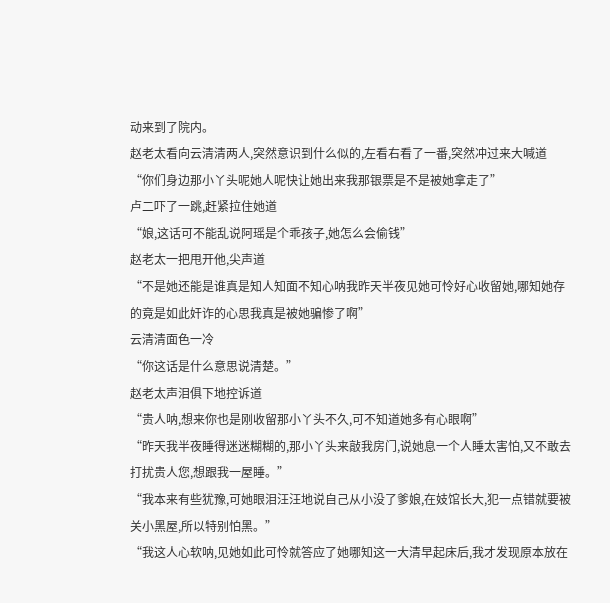动来到了院内。
赵老太看向云清清两人,突然意识到什么似的,左看右看了一番,突然冲过来大喊道
“你们身边那小丫头呢她人呢快让她出来我那银票是不是被她拿走了”
卢二吓了一跳,赶紧拉住她道
“娘,这话可不能乱说阿瑶是个乖孩子,她怎么会偷钱”
赵老太一把甩开他,尖声道
“不是她还能是谁真是知人知面不知心呐我昨天半夜见她可怜好心收留她,哪知她存的竟是如此奸诈的心思我真是被她骗惨了啊”
云清清面色一冷
“你这话是什么意思说清楚。”
赵老太声泪俱下地控诉道
“贵人呐,想来你也是刚收留那小丫头不久,可不知道她多有心眼啊”
“昨天我半夜睡得迷迷糊糊的,那小丫头来敲我房门,说她息一个人睡太害怕,又不敢去打扰贵人您,想跟我一屋睡。”
“我本来有些犹豫,可她眼泪汪汪地说自己从小没了爹娘,在妓馆长大,犯一点错就要被关小黑屋,所以特别怕黑。”
“我这人心软呐,见她如此可怜就答应了她哪知这一大清早起床后,我才发现原本放在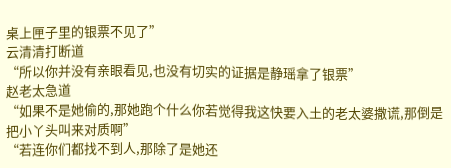桌上匣子里的银票不见了”
云清清打断道
“所以你并没有亲眼看见,也没有切实的证据是静瑶拿了银票”
赵老太急道
“如果不是她偷的,那她跑个什么你若觉得我这快要入土的老太婆撒谎,那倒是把小丫头叫来对质啊”
“若连你们都找不到人,那除了是她还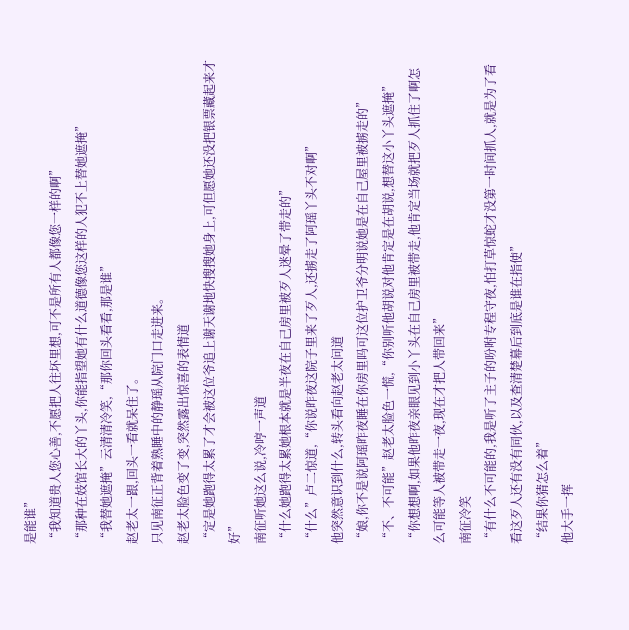是能谁”
“我知道贵人您心善,不愿把人往坏里想,可不是所有人都像您一样的啊”
“那种在妓馆长大的丫头,你能指望她有什么道德像您这样的人犯不上替她遮掩”
“我替她遮掩”云清清冷笑,“那你回头看看,那是谁”
赵老太一跟,回头一看就呆住了。
只见南征正背着熟睡中的静瑶从院门口走进来。
赵老太脸色变了变,突然露出惊喜的表情道
“定是她跑得太累了才会被这位爷追上谢天谢地快搜搜她身上,可但愿她还没把银票藏起来才好”
南征听她这么说,冷哼一声道
“什么她跑得太累她根本就是半夜在自己房里被歹人迷晕了带走的”
“什么”卢二惊道,“你说昨夜这院子里来了歹人,还掳走了阿瑶丫头不对啊”
他突然意识到什么,转头看向赵老太问道
“娘,你不是说阿瑶昨夜睡在你房里吗可这位护卫爷分明说她是在自己屋里被掳走的”
“不、不可能”赵老太脸色一慌,“你别听他胡说对他肯定是在胡说,想替这小丫头遮掩”
“你想想啊,如果他昨夜亲眼见到小丫头在自己房里被带走,他肯定当场就把歹人抓住了啊怎么可能等人被带走一夜,现在才把人带回来”
南征冷笑
“有什么不可能的,我是听了主子的吩咐专程守夜,怕打草惊蛇才没第一时间抓人,就是为了看看这歹人还有没有同伙,以及查清楚幕后到底是谁在指使”
“结果你猜怎么着”
他大手一挥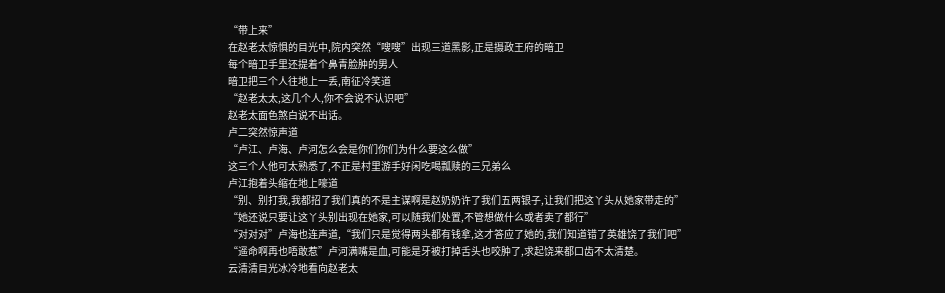“带上来”
在赵老太惊惧的目光中,院内突然“嗖嗖”出现三道黑影,正是摄政王府的暗卫
每个暗卫手里还提着个鼻青脸肿的男人
暗卫把三个人往地上一丢,南征冷笑道
“赵老太太,这几个人,你不会说不认识吧”
赵老太面色煞白说不出话。
卢二突然惊声道
“卢江、卢海、卢河怎么会是你们你们为什么要这么做”
这三个人他可太熟悉了,不正是村里游手好闲吃喝瓢赎的三兄弟么
卢江抱着头缩在地上嚎道
“别、别打我,我都招了我们真的不是主谋啊是赵奶奶许了我们五两银子,让我们把这丫头从她家带走的”
“她还说只要让这丫头别出现在她家,可以随我们处置,不管想做什么或者卖了都行”
“对对对”卢海也连声道,“我们只是觉得两头都有钱拿,这才答应了她的,我们知道错了英雄饶了我们吧”
“遥命啊再也唔敢惹”卢河满嘴是血,可能是牙被打掉舌头也咬肿了,求起饶来都口齿不太清楚。
云清清目光冰冷地看向赵老太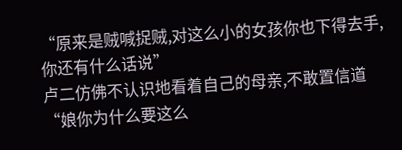“原来是贼喊捉贼,对这么小的女孩你也下得去手,你还有什么话说”
卢二仿佛不认识地看着自己的母亲,不敢置信道
“娘你为什么要这么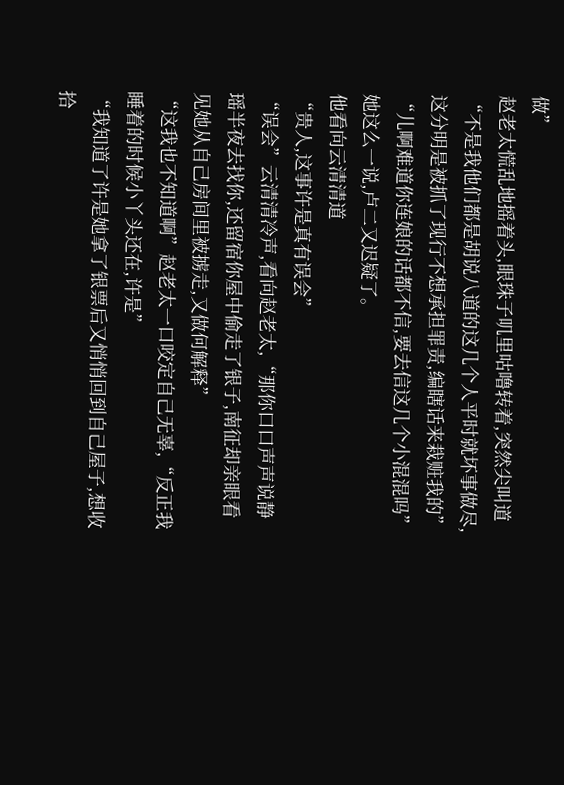做”
赵老太慌乱地摇着头,眼珠子叽里咕噜转着,突然尖叫道
“不是我他们都是胡说八道的这几个人平时就坏事做尽,这分明是被抓了现行不想承担罪责,编瞎话来栽赃我的”
“儿啊难道你连娘的话都不信,要去信这几个小混混吗”
她这么一说,卢二又迟疑了。
他看向云清清道
“贵人,这事许是真有误会”
“误会”云清清冷声,看向赵老太,“那你口口声声说静瑶半夜去找你,还留宿你屋中偷走了银子,南征却亲眼看见她从自己房间里被掳走,又做何解释”
“这我也不知道啊”赵老太一口咬定自己无辜,“反正我睡着的时候小丫头还在,许是”
“我知道了许是她拿了银票后又悄悄回到自己屋子,想收拾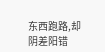东西跑路,却阴差阳错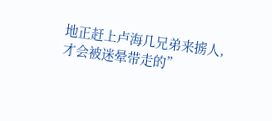地正赶上卢海几兄弟来掳人,才会被迷晕带走的”